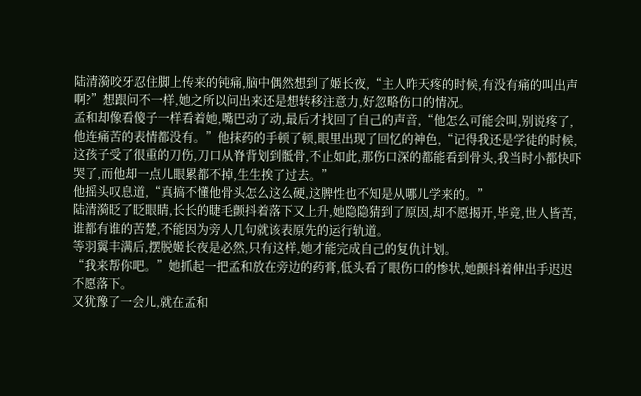陆清漪咬牙忍住脚上传来的钝痛,脑中偶然想到了姬长夜,“主人昨天疼的时候,有没有痛的叫出声啊?”想跟问不一样,她之所以问出来还是想转移注意力,好忽略伤口的情况。
孟和却像看傻子一样看着她,嘴巴动了动,最后才找回了自己的声音,“他怎么可能会叫,别说疼了,他连痛苦的表情都没有。”他抹药的手顿了顿,眼里出现了回忆的神色,“记得我还是学徒的时候,这孩子受了很重的刀伤,刀口从脊背划到骶骨,不止如此,那伤口深的都能看到骨头,我当时小都快吓哭了,而他却一点儿眼累都不掉,生生挨了过去。”
他摇头叹息道,“真搞不懂他骨头怎么这么硬,这脾性也不知是从哪儿学来的。”
陆清漪眨了眨眼睛,长长的睫毛颤抖着落下又上升,她隐隐猜到了原因,却不愿揭开,毕竟,世人皆苦,谁都有谁的苦楚,不能因为旁人几句就该表原先的运行轨道。
等羽翼丰满后,摆脱姬长夜是必然,只有这样,她才能完成自己的复仇计划。
“我来帮你吧。”她抓起一把孟和放在旁边的药膏,低头看了眼伤口的惨状,她颤抖着伸出手迟迟不愿落下。
又犹豫了一会儿,就在孟和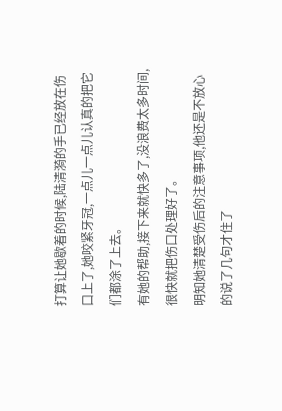打算让她歇着的时候,陆清漪的手已经放在伤口上了,她咬紧牙冠,一点儿一点儿认真的把它们都涂了上去。
有她的帮助,接下来就快多了,没浪费太多时间,很快就把伤口处理好了。
明知她清楚受伤后的注意事项,他还是不放心的说了几句才住了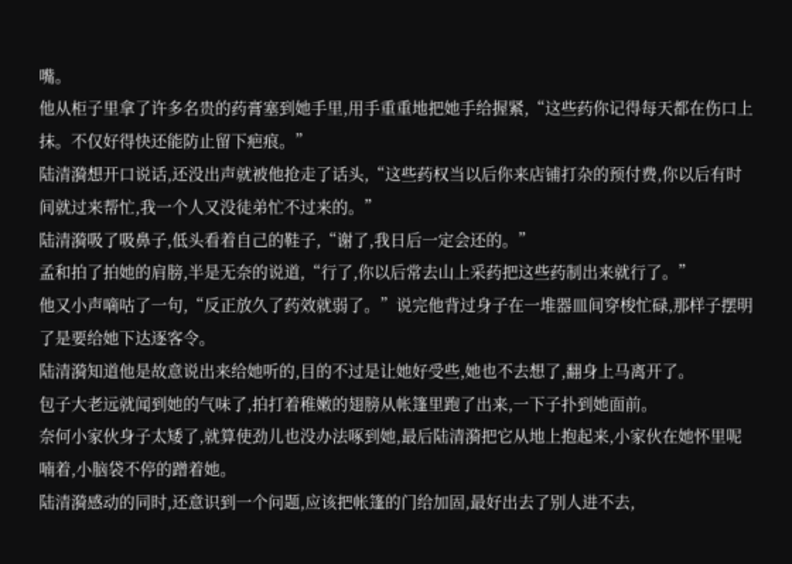嘴。
他从柜子里拿了许多名贵的药膏塞到她手里,用手重重地把她手给握紧,“这些药你记得每天都在伤口上抹。不仅好得快还能防止留下疤痕。”
陆清漪想开口说话,还没出声就被他抢走了话头,“这些药权当以后你来店铺打杂的预付费,你以后有时间就过来帮忙,我一个人又没徒弟忙不过来的。”
陆清漪吸了吸鼻子,低头看着自己的鞋子,“谢了,我日后一定会还的。”
孟和拍了拍她的肩膀,半是无奈的说道,“行了,你以后常去山上采药把这些药制出来就行了。”
他又小声嘀咕了一句,“反正放久了药效就弱了。”说完他背过身子在一堆器皿间穿梭忙碌,那样子摆明了是要给她下达逐客令。
陆清漪知道他是故意说出来给她听的,目的不过是让她好受些,她也不去想了,翻身上马离开了。
包子大老远就闻到她的气味了,拍打着稚嫩的翅膀从帐篷里跑了出来,一下子扑到她面前。
奈何小家伙身子太矮了,就算使劲儿也没办法啄到她,最后陆清漪把它从地上抱起来,小家伙在她怀里呢喃着,小脑袋不停的蹭着她。
陆清漪感动的同时,还意识到一个问题,应该把帐篷的门给加固,最好出去了别人进不去,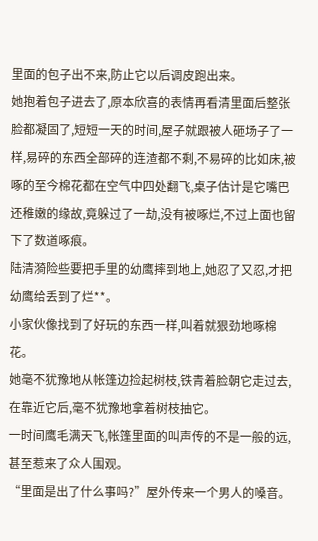里面的包子出不来,防止它以后调皮跑出来。
她抱着包子进去了,原本欣喜的表情再看清里面后整张脸都凝固了,短短一天的时间,屋子就跟被人砸场子了一样,易碎的东西全部碎的连渣都不剩,不易碎的比如床,被啄的至今棉花都在空气中四处翻飞,桌子估计是它嘴巴还稚嫩的缘故,竟躲过了一劫,没有被啄烂,不过上面也留下了数道啄痕。
陆清漪险些要把手里的幼鹰摔到地上,她忍了又忍,才把幼鹰给丢到了烂**。
小家伙像找到了好玩的东西一样,叫着就狠劲地啄棉花。
她毫不犹豫地从帐篷边捡起树枝,铁青着脸朝它走过去,在靠近它后,毫不犹豫地拿着树枝抽它。
一时间鹰毛满天飞,帐篷里面的叫声传的不是一般的远,甚至惹来了众人围观。
“里面是出了什么事吗?”屋外传来一个男人的嗓音。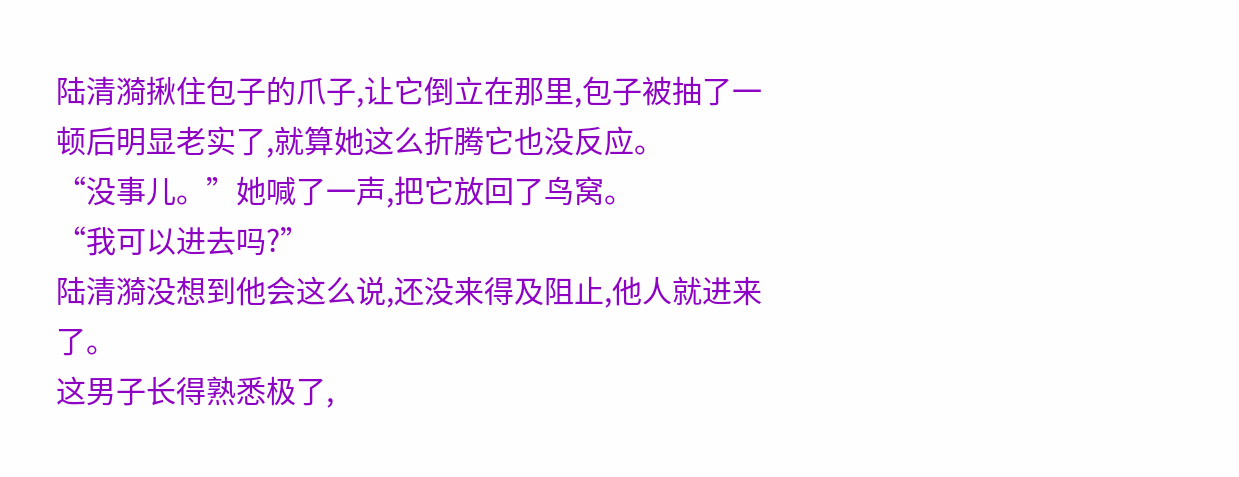陆清漪揪住包子的爪子,让它倒立在那里,包子被抽了一顿后明显老实了,就算她这么折腾它也没反应。
“没事儿。”她喊了一声,把它放回了鸟窝。
“我可以进去吗?”
陆清漪没想到他会这么说,还没来得及阻止,他人就进来了。
这男子长得熟悉极了,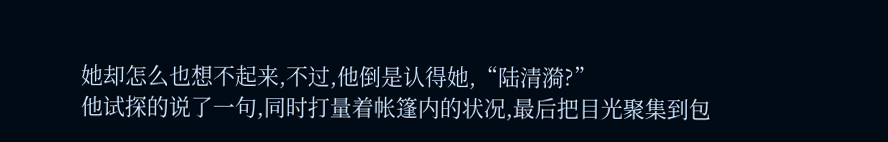她却怎么也想不起来,不过,他倒是认得她,“陆清漪?”
他试探的说了一句,同时打量着帐篷内的状况,最后把目光聚集到包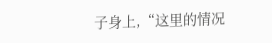子身上,“这里的情况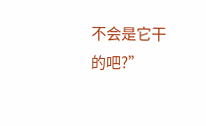不会是它干的吧?”